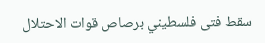سقط فتى فلسطيني برصاص قوات الاحتلال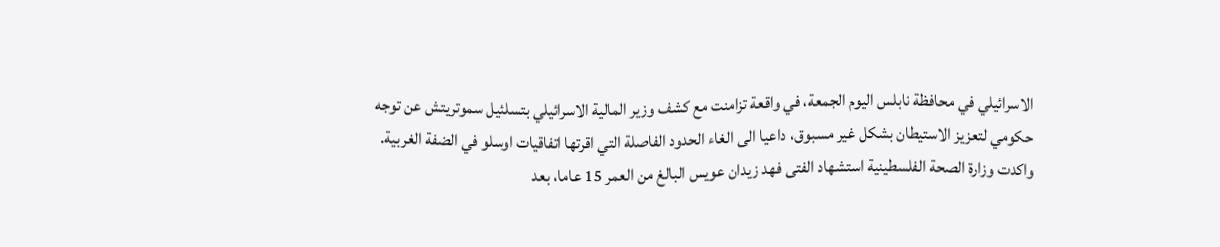الاسرائيلي في محافظة نابلس اليوم الجمعة، في واقعة تزامنت مع كشف وزير المالية الاسرائيلي بتسلئيل سموتريتش عن توجه حكومي لتعزيز الاستيطان بشكل غير مسبوق، داعيا الى الغاء الحدود الفاصلة التي اقرتها اتفاقيات اوسلو في الضفة الغربية.
واكدت وزارة الصحة الفلسطينية استشهاد الفتى فهد زيدان عويس البالغ من العمر 15 عاما، بعد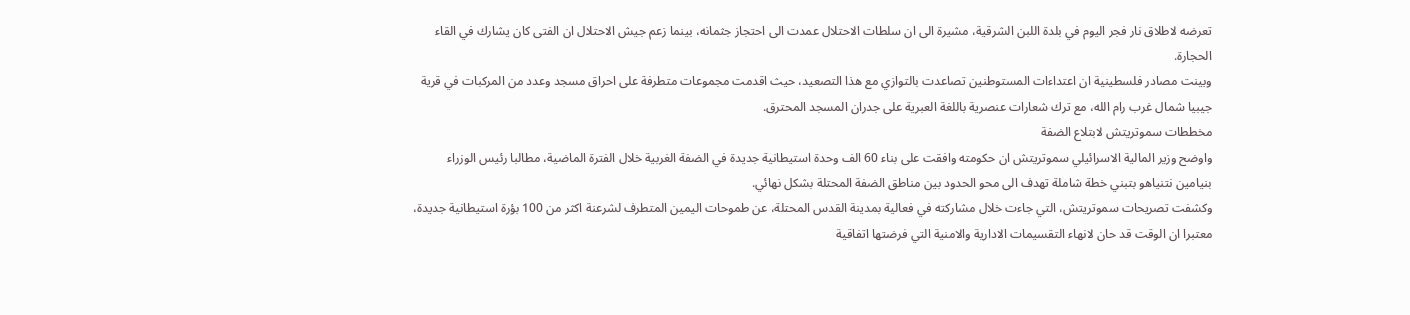تعرضه لاطلاق نار فجر اليوم في بلدة اللبن الشرقية، مشيرة الى ان سلطات الاحتلال عمدت الى احتجاز جثمانه، بينما زعم جيش الاحتلال ان الفتى كان يشارك في القاء الحجارة.
وبينت مصادر فلسطينية ان اعتداءات المستوطنين تصاعدت بالتوازي مع هذا التصعيد، حيث اقدمت مجموعات متطرفة على احراق مسجد وعدد من المركبات في قرية جيبيا شمال غرب رام الله، مع ترك شعارات عنصرية باللغة العبرية على جدران المسجد المحترق.
مخططات سموتريتش لابتلاع الضفة
واوضح وزير المالية الاسرائيلي سموتريتش ان حكومته وافقت على بناء 60 الف وحدة استيطانية جديدة في الضفة الغربية خلال الفترة الماضية، مطالبا رئيس الوزراء بنيامين نتنياهو بتبني خطة شاملة تهدف الى محو الحدود بين مناطق الضفة المحتلة بشكل نهائي.
وكشفت تصريحات سموتريتش، التي جاءت خلال مشاركته في فعالية بمدينة القدس المحتلة، عن طموحات اليمين المتطرف لشرعنة اكثر من 100 بؤرة استيطانية جديدة، معتبرا ان الوقت قد حان لانهاء التقسيمات الادارية والامنية التي فرضتها اتفاقية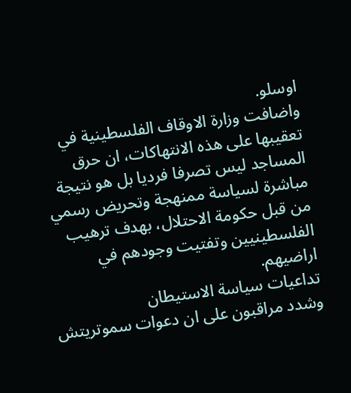اوسلو.
واضافت وزارة الاوقاف الفلسطينية في تعقيبها على هذه الانتهاكات، ان حرق المساجد ليس تصرفا فرديا بل هو نتيجة مباشرة لسياسة ممنهجة وتحريض رسمي من قبل حكومة الاحتلال، بهدف ترهيب الفلسطينيين وتفتيت وجودهم في اراضيهم.
تداعيات سياسة الاستيطان
وشدد مراقبون على ان دعوات سموتريتش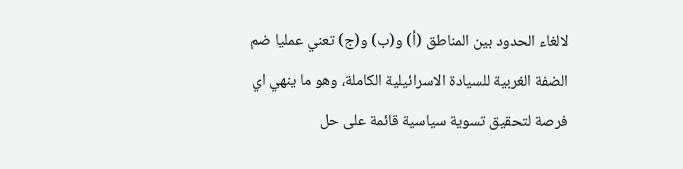لالغاء الحدود بين المناطق (أ) و(ب) و(ج) تعني عمليا ضم الضفة الغربية للسيادة الاسرائيلية الكاملة، وهو ما ينهي اي فرصة لتحقيق تسوية سياسية قائمة على حل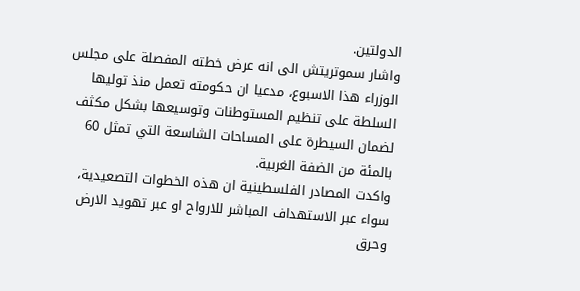الدولتين.
واشار سموتريتش الى انه عرض خطته المفصلة على مجلس الوزراء هذا الاسبوع، مدعيا ان حكومته تعمل منذ توليها السلطة على تنظيم المستوطنات وتوسيعها بشكل مكثف لضمان السيطرة على المساحات الشاسعة التي تمثل 60 بالمئة من الضفة الغربية.
واكدت المصادر الفلسطينية ان هذه الخطوات التصعيدية، سواء عبر الاستهداف المباشر للارواح او عبر تهويد الارض وحرق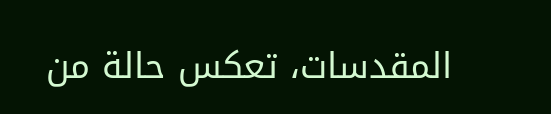المقدسات، تعكس حالة من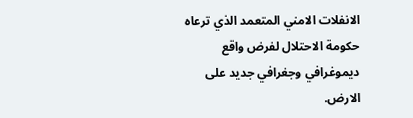الانفلات الامني المتعمد الذي ترعاه حكومة الاحتلال لفرض واقع ديموغرافي وجغرافي جديد على الارض.